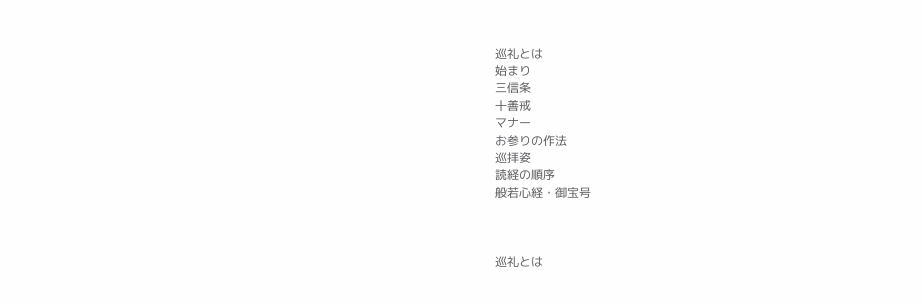巡礼とは
始まり
三信条
十善戒
マナー
お参りの作法
巡拝姿
読経の順序
般若心経・御宝号



巡礼とは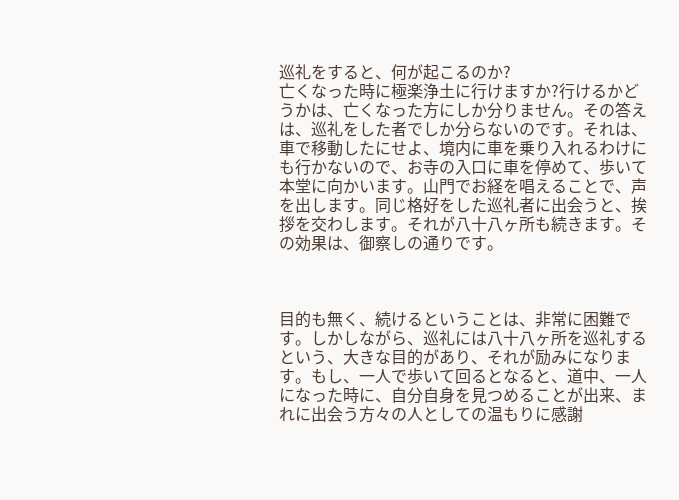巡礼をすると、何が起こるのか?
亡くなった時に極楽浄土に行けますか?行けるかどうかは、亡くなった方にしか分りません。その答えは、巡礼をした者でしか分らないのです。それは、車で移動したにせよ、境内に車を乗り入れるわけにも行かないので、お寺の入口に車を停めて、歩いて本堂に向かいます。山門でお経を唱えることで、声を出します。同じ格好をした巡礼者に出会うと、挨拶を交わします。それが八十八ヶ所も続きます。その効果は、御察しの通りです。



目的も無く、続けるということは、非常に困難です。しかしながら、巡礼には八十八ヶ所を巡礼するという、大きな目的があり、それが励みになります。もし、一人で歩いて回るとなると、道中、一人になった時に、自分自身を見つめることが出来、まれに出会う方々の人としての温もりに感謝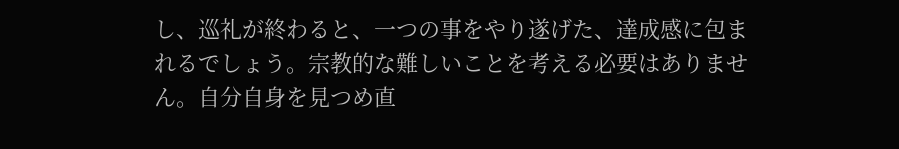し、巡礼が終わると、一つの事をやり遂げた、達成感に包まれるでしょう。宗教的な難しいことを考える必要はありません。自分自身を見つめ直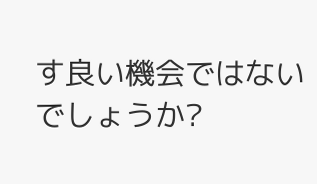す良い機会ではないでしょうか?